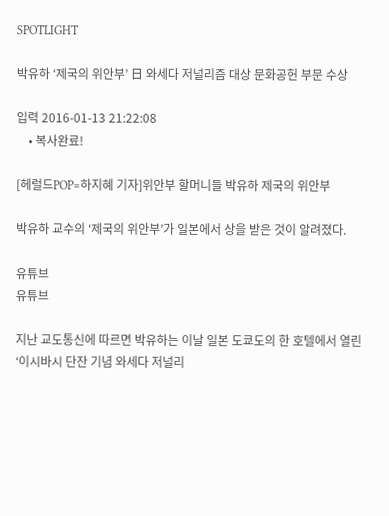SPOTLIGHT

박유하 ‘제국의 위안부’ 日 와세다 저널리즘 대상 문화공헌 부문 수상

입력 2016-01-13 21:22:08
    • 복사완료!

[헤럴드POP=하지혜 기자]위안부 할머니들 박유하 제국의 위안부

박유하 교수의 ‘제국의 위안부’가 일본에서 상을 받은 것이 알려졌다.

유튜브
유튜브

지난 교도통신에 따르면 박유하는 이날 일본 도쿄도의 한 호텔에서 열린 ‘이시바시 단잔 기념 와세다 저널리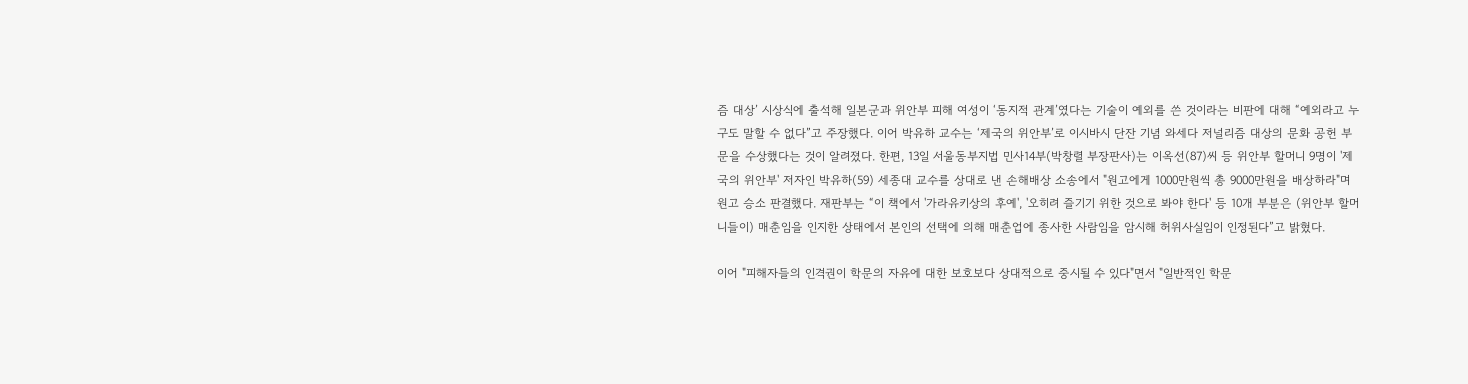즘 대상’ 시상식에 출석해 일본군과 위안부 피해 여성이 ‘동지적 관계’였다는 기술이 예외를 쓴 것이라는 비판에 대해 “예외라고 누구도 말할 수 없다”고 주장했다. 이어 박유하 교수는 ‘제국의 위안부’로 이시바시 단잔 기념 와세다 저널리즘 대상의 문화 공헌 부문을 수상했다는 것이 알려졌다. 한편, 13일 서울동부지법 민사14부(박창렬 부장판사)는 이옥선(87)씨 등 위안부 할머니 9명이 '제국의 위안부' 저자인 박유하(59) 세종대 교수를 상대로 낸 손해배상 소송에서 "원고에게 1000만원씩 총 9000만원을 배상하라"며 원고 승소 판결했다. 재판부는 “이 책에서 '가라유키상의 후예', '오히려 즐기기 위한 것으로 봐야 한다' 등 10개 부분은 (위안부 할머니들이) 매춘임을 인지한 상태에서 본인의 선택에 의해 매춘업에 종사한 사람임을 암시해 허위사실임이 인정된다”고 밝혔다.

이어 "피해자들의 인격권이 학문의 자유에 대한 보호보다 상대적으로 중시될 수 있다"면서 "일반적인 학문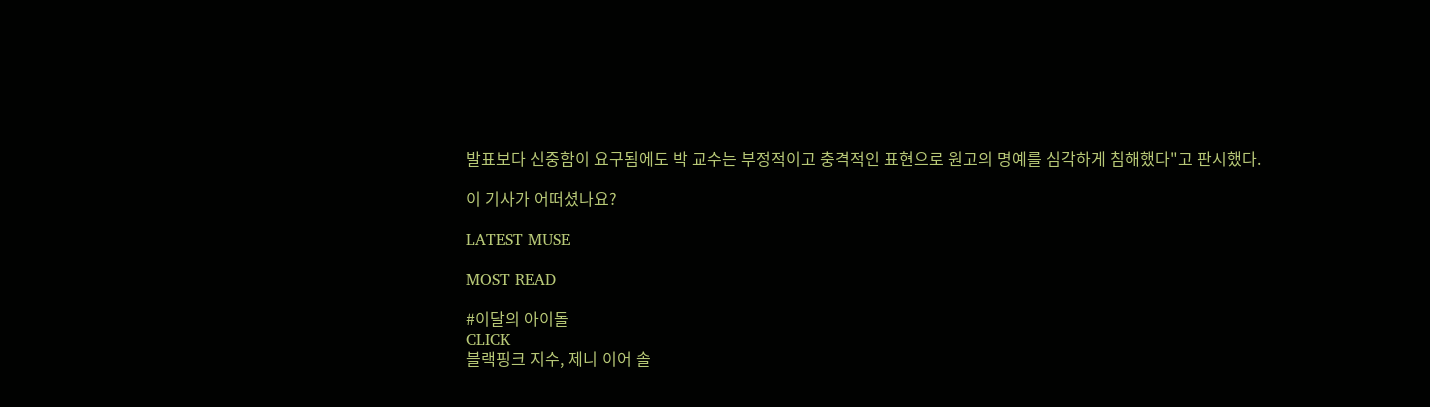발표보다 신중함이 요구됨에도 박 교수는 부정적이고 충격적인 표현으로 원고의 명예를 심각하게 침해했다"고 판시했다.

이 기사가 어떠셨나요?

LATEST MUSE

MOST READ

#이달의 아이돌
CLICK
블랙핑크 지수, 제니 이어 솔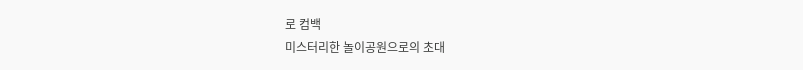로 컴백
미스터리한 놀이공원으로의 초대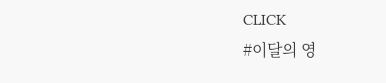CLICK
#이달의 영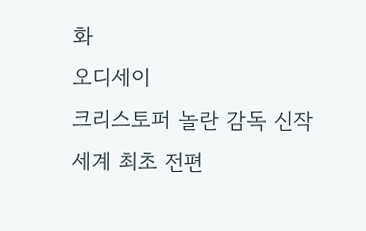화
오디세이
크리스토퍼 놀란 감독 신작
세계 최초 전편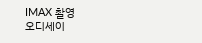IMAX 촬영
오디세이